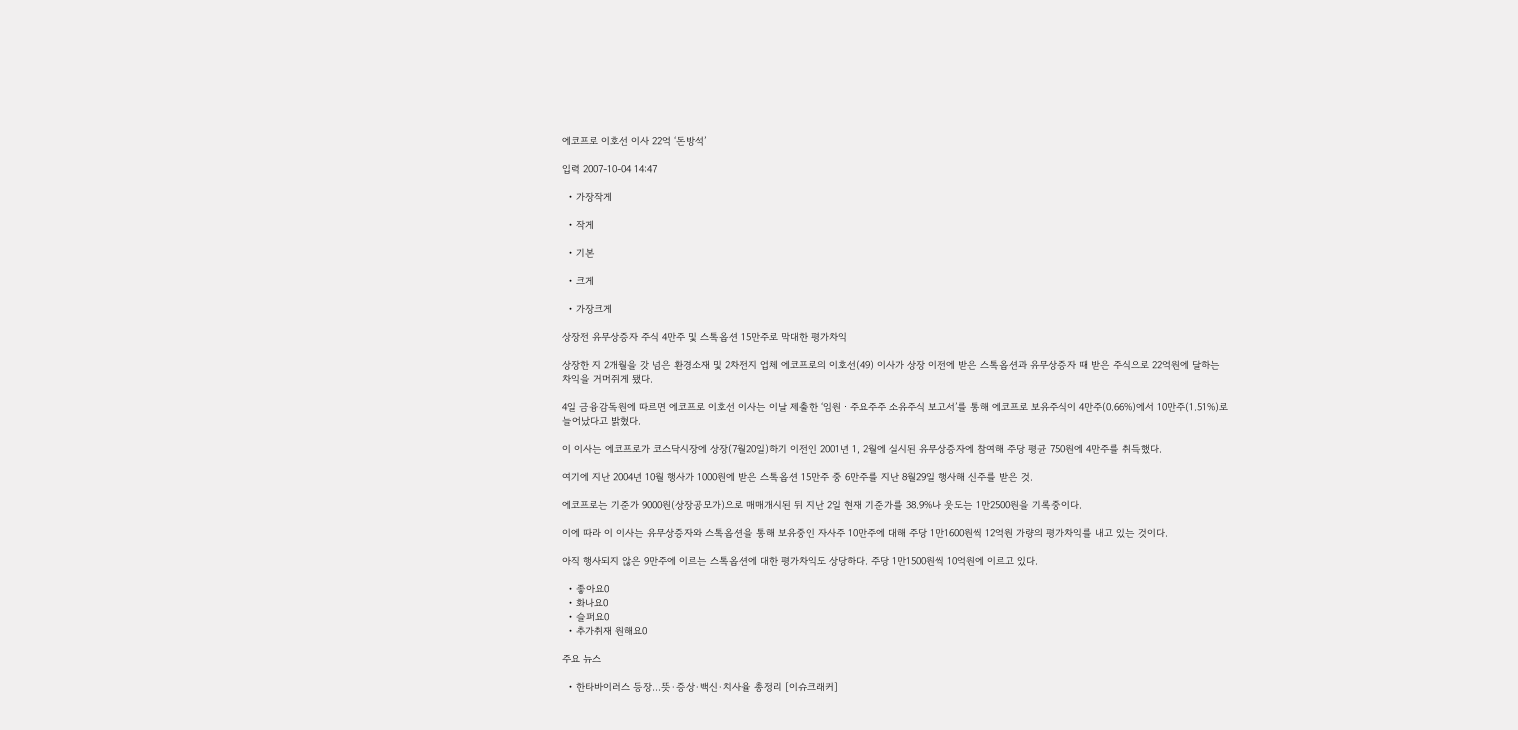에코프로 이호선 이사 22억 ‘돈방석’

입력 2007-10-04 14:47

  • 가장작게

  • 작게

  • 기본

  • 크게

  • 가장크게

상장전 유무상증자 주식 4만주 및 스톡옵션 15만주로 막대한 평가차익

상장한 지 2개월을 갓 넘은 환경소재 및 2차전지 업체 에코프로의 이호선(49) 이사가 상장 이전에 받은 스톡옵션과 유무상증자 때 받은 주식으로 22억원에 달하는 차익을 거머쥐게 됐다.

4일 금융감독원에 따르면 에코프로 이호선 이사는 이날 제출한 ‘임원ㆍ주요주주 소유주식 보고서’를 통해 에코프로 보유주식이 4만주(0.66%)에서 10만주(1.51%)로 늘어났다고 밝혔다.

이 이사는 에코프로가 코스닥시장에 상장(7월20일)하기 이전인 2001년 1, 2월에 실시된 유무상증자에 참여해 주당 평균 750원에 4만주를 취득했다.

여기에 지난 2004년 10월 행사가 1000원에 받은 스톡옵션 15만주 중 6만주를 지난 8월29일 행사해 신주를 받은 것.

에코프로는 기준가 9000원(상장공모가)으로 매매개시된 뒤 지난 2일 현재 기준가를 38.9%나 웃도는 1만2500원을 기록중이다.

이에 따라 이 이사는 유무상증자와 스톡옵션을 통해 보유중인 자사주 10만주에 대해 주당 1만1600원씩 12억원 가량의 평가차익를 내고 있는 것이다.

아직 행사되지 않은 9만주에 이르는 스톡옵션에 대한 평가차익도 상당하다. 주당 1만1500원씩 10억원에 이르고 있다.

  • 좋아요0
  • 화나요0
  • 슬퍼요0
  • 추가취재 원해요0

주요 뉴스

  • 한타바이러스 등장…뜻·증상·백신·치사율 총정리 [이슈크래커]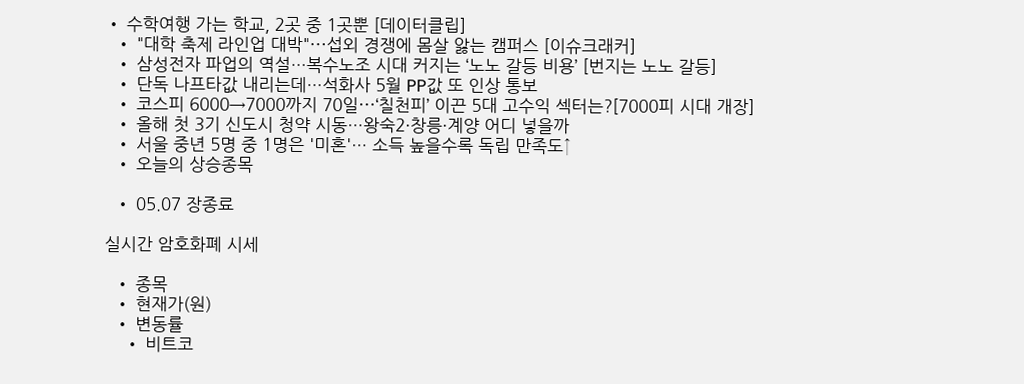• 수학여행 가는 학교, 2곳 중 1곳뿐 [데이터클립]
  • "대학 축제 라인업 대박"⋯섭외 경쟁에 몸살 앓는 캠퍼스 [이슈크래커]
  • 삼성전자 파업의 역설…복수노조 시대 커지는 ‘노노 갈등 비용’ [번지는 노노 갈등]
  • 단독 나프타값 내리는데…석화사 5월 PP값 또 인상 통보
  • 코스피 6000→7000까지 70일⋯‘칠천피’ 이끈 5대 고수익 섹터는?[7000피 시대 개장]
  • 올해 첫 3기 신도시 청약 시동…왕숙2·창릉·계양 어디 넣을까
  • 서울 중년 5명 중 1명은 '미혼'… 소득 높을수록 독립 만족도↑
  • 오늘의 상승종목

  • 05.07 장종료

실시간 암호화폐 시세

  • 종목
  • 현재가(원)
  • 변동률
    • 비트코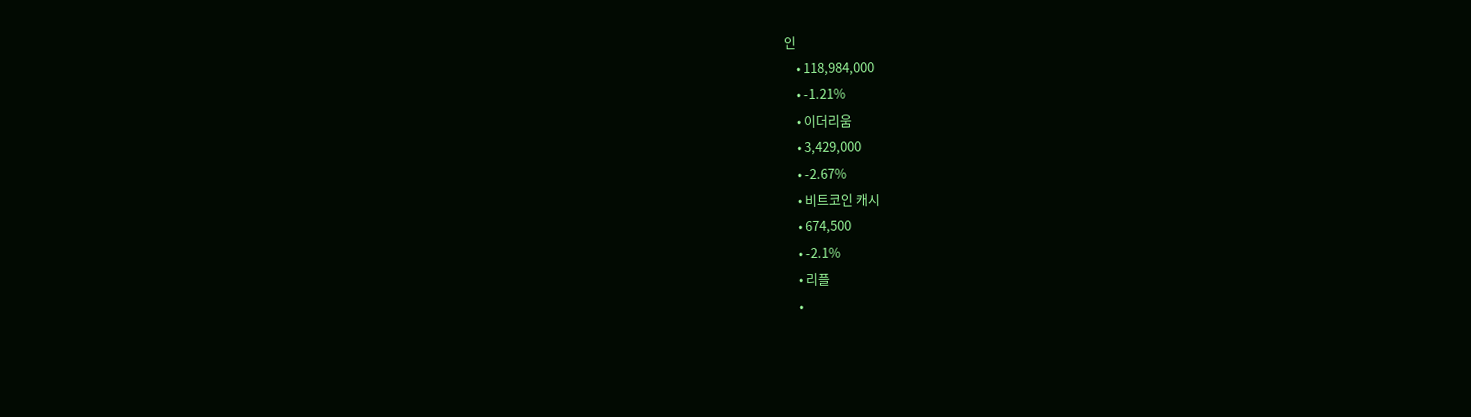인
    • 118,984,000
    • -1.21%
    • 이더리움
    • 3,429,000
    • -2.67%
    • 비트코인 캐시
    • 674,500
    • -2.1%
    • 리플
    •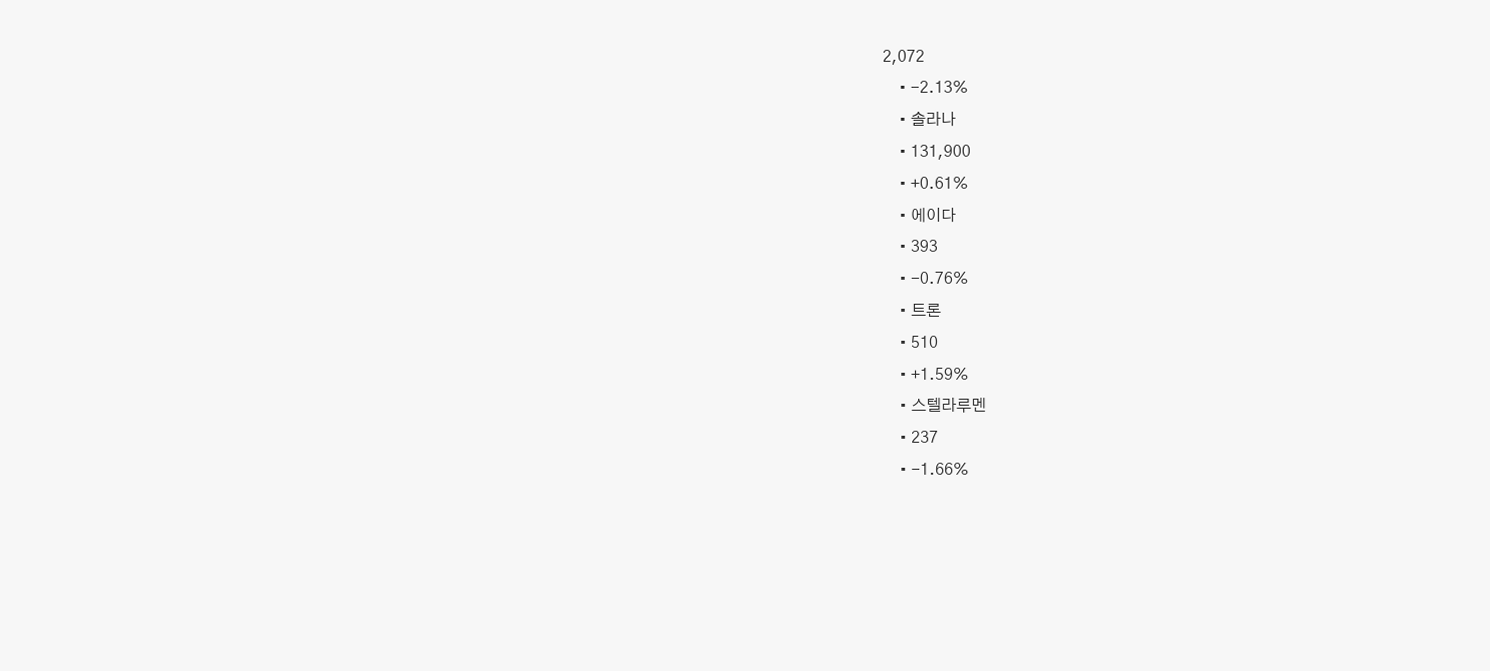2,072
    • -2.13%
    • 솔라나
    • 131,900
    • +0.61%
    • 에이다
    • 393
    • -0.76%
    • 트론
    • 510
    • +1.59%
    • 스텔라루멘
    • 237
    • -1.66%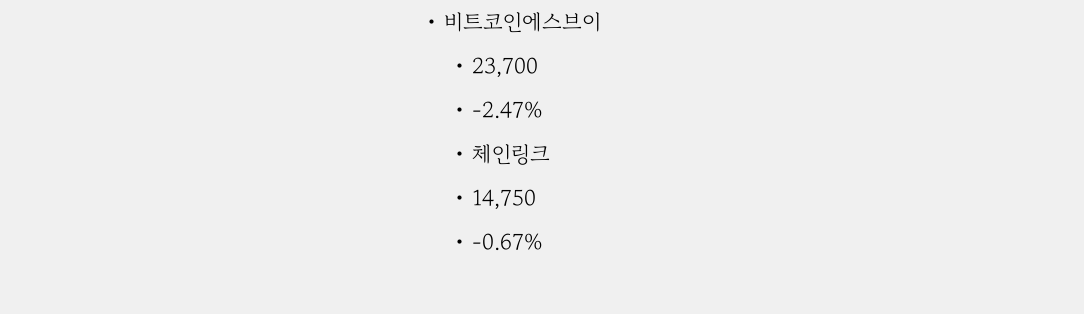• 비트코인에스브이
    • 23,700
    • -2.47%
    • 체인링크
    • 14,750
    • -0.67%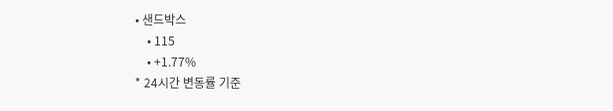• 샌드박스
    • 115
    • +1.77%
* 24시간 변동률 기준